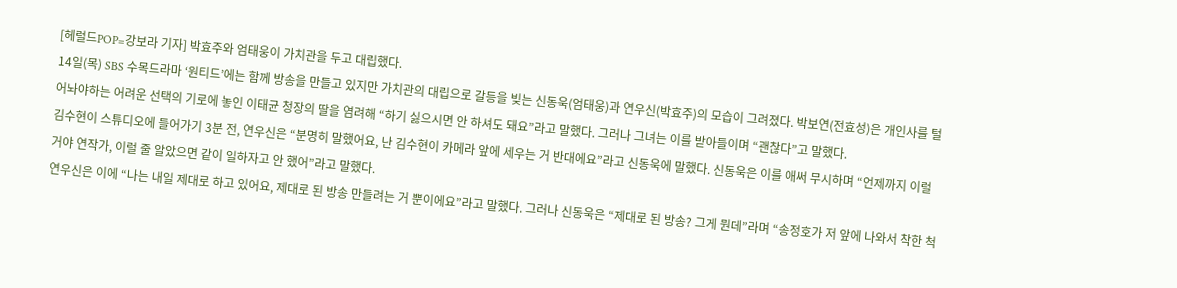[헤럴드POP=강보라 기자] 박효주와 엄태웅이 가치관을 두고 대립했다.
14일(목) SBS 수목드라마 ‘원티드’에는 함께 방송을 만들고 있지만 가치관의 대립으로 갈등을 빚는 신동욱(엄태웅)과 연우신(박효주)의 모습이 그려졌다. 박보연(전효성)은 개인사를 털어놔야하는 어려운 선택의 기로에 놓인 이태균 청장의 딸을 염려해 “하기 싫으시면 안 하셔도 돼요”라고 말했다. 그러나 그녀는 이를 받아들이며 “괜찮다”고 말했다.
김수현이 스튜디오에 들어가기 3분 전, 연우신은 “분명히 말했어요, 난 김수현이 카메라 앞에 세우는 거 반대에요”라고 신동욱에 말했다. 신동욱은 이를 애써 무시하며 “언제까지 이럴거야 연작가, 이럴 줄 알았으면 같이 일하자고 안 했어”라고 말했다.
연우신은 이에 “나는 내일 제대로 하고 있어요, 제대로 된 방송 만들려는 거 뿐이에요”라고 말했다. 그러나 신동욱은 “제대로 된 방송? 그게 뭔데”라며 “송정호가 저 앞에 나와서 착한 척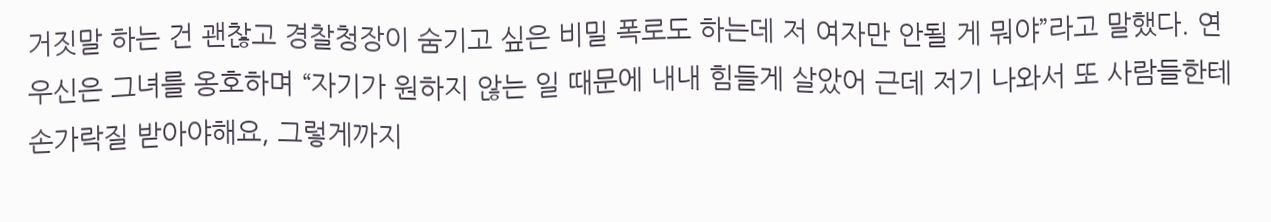거짓말 하는 건 괜찮고 경찰청장이 숨기고 싶은 비밀 폭로도 하는데 저 여자만 안될 게 뭐야”라고 말했다. 연우신은 그녀를 옹호하며 “자기가 원하지 않는 일 때문에 내내 힘들게 살았어 근데 저기 나와서 또 사람들한테 손가락질 받아야해요, 그렇게까지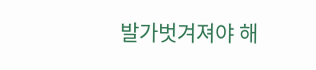발가벗겨져야 해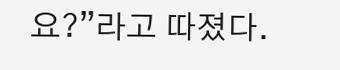요?”라고 따졌다.